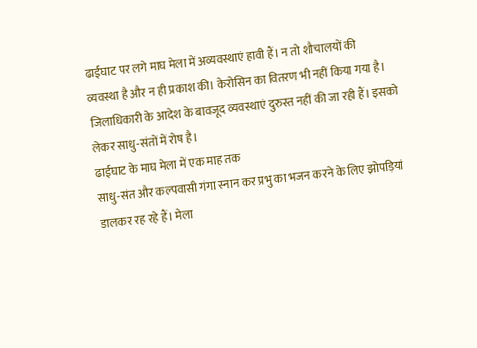ढाईघाट पर लगे माघ मेला में अव्यवस्थाएं हावी हैं। न तो शौचालयों की
व्यवस्था है और न ही प्रकाश की। केरोसिन का वितरण भी नहीं किया गया है।
जिलाधिकारी के आदेश के बावजूद व्यवस्थाएं दुरुस्त नहीं की जा रही हैं। इसको
लेकर साधु-संतों में रोष है।
ढाईघाट के माघ मेला में एक माह तक
साधु-संत और कल्पवासी गंगा स्नान कर प्रभु का भजन करने के लिए झोपड़ियां
डालकर रह रहे हैं। मेला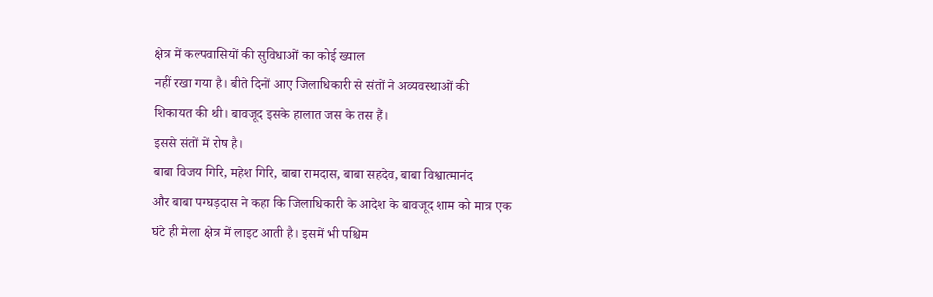क्षेत्र में कल्पवासियों की सुविधाओं का कोई ख्याल
नहीं रखा गया है। बीते दिनों आए जिलाधिकारी से संतों ने अव्यवस्थाओं की
शिकायत की थी। बावजूद इसके हालात जस के तस हैं।
इससे संतों में रोष है।
बाबा विजय गिरि, महेश गिरि, बाबा रामदास, बाबा सहदेव, बाबा विश्वात्मानंद
और बाबा पग्घड़दास ने कहा कि जिलाधिकारी के आदेश के बावजूद शाम को मात्र एक
घंटे ही मेला क्षेत्र में लाइट आती है। इसमें भी पश्चिम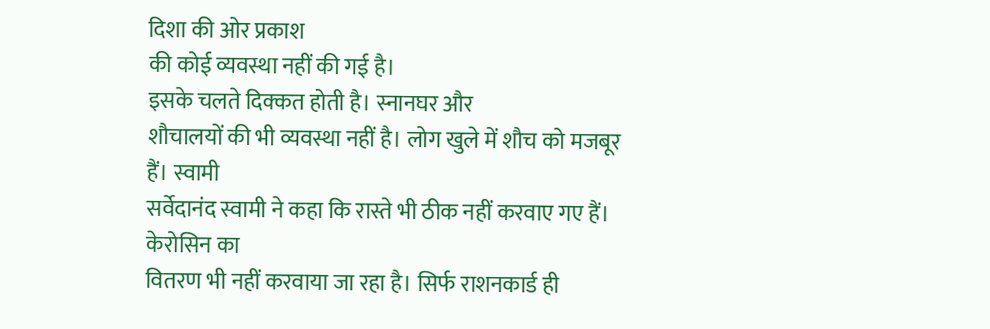दिशा की ओर प्रकाश
की कोई व्यवस्था नहीं की गई है।
इसके चलते दिक्कत होती है। स्नानघर और
शौचालयों की भी व्यवस्था नहीं है। लोग खुले में शौच को मजबूर हैं। स्वामी
सर्वेदानंद स्वामी ने कहा कि रास्ते भी ठीक नहीं करवाए गए हैं। केरोसिन का
वितरण भी नहीं करवाया जा रहा है। सिर्फ राशनकार्ड ही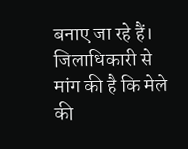बनाए जा रहे हैं।
जिलाधिकारी से मांग की है कि मेले की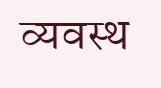व्यवस्थ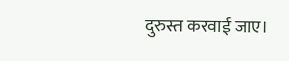दुरुस्त करवाई जाए।